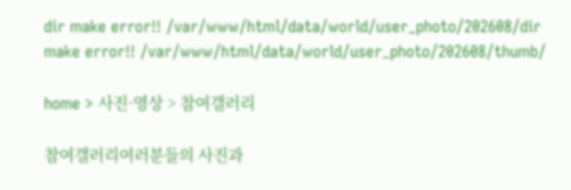dir make error!! /var/www/html/data/world/user_photo/202608/dir make error!! /var/www/html/data/world/user_photo/202608/thumb/

home > 사진·영상 > 참여갤러리

참여갤러리여러분들의 사진과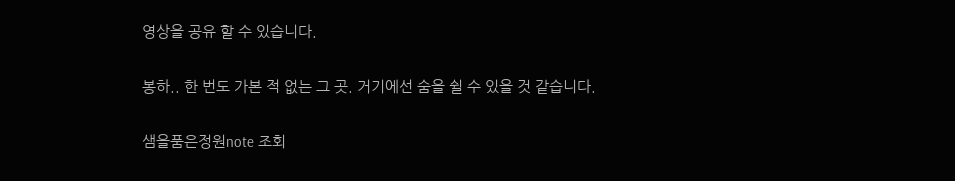영상을 공유 할 수 있습니다.

봉하.. 한 번도 가본 적 없는 그 곳. 거기에선 숨을 쉴 수 있을 것 같습니다.

샘을품은정원note 조회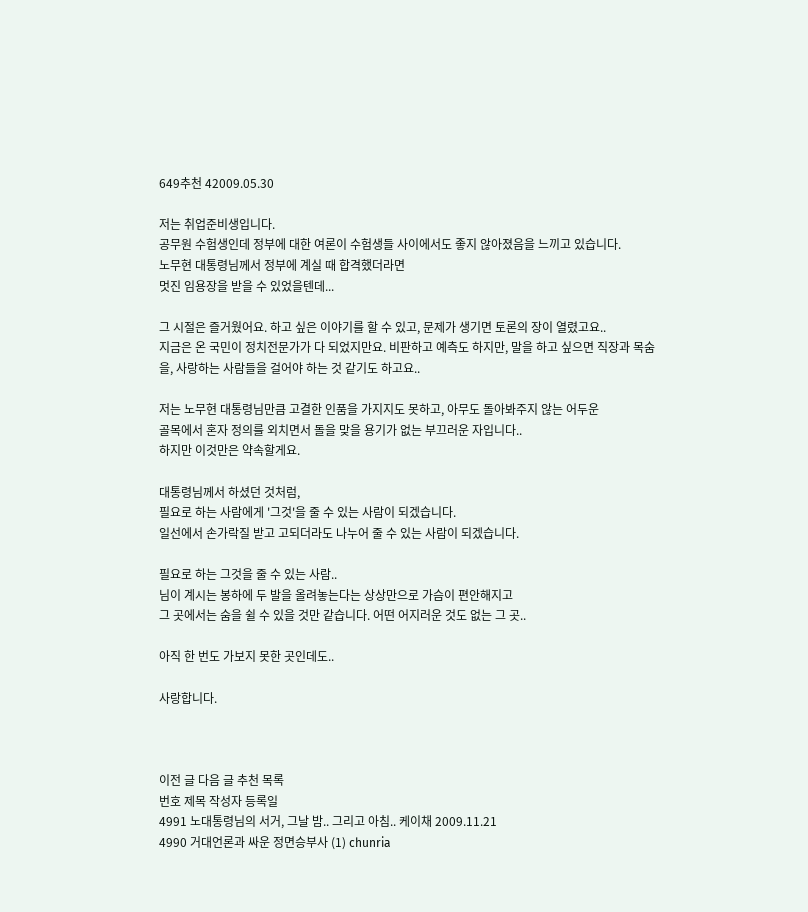649추천 42009.05.30

저는 취업준비생입니다.
공무원 수험생인데 정부에 대한 여론이 수험생들 사이에서도 좋지 않아졌음을 느끼고 있습니다.
노무현 대통령님께서 정부에 계실 때 합격했더라면
멋진 임용장을 받을 수 있었을텐데...

그 시절은 즐거웠어요. 하고 싶은 이야기를 할 수 있고, 문제가 생기면 토론의 장이 열렸고요..
지금은 온 국민이 정치전문가가 다 되었지만요. 비판하고 예측도 하지만, 말을 하고 싶으면 직장과 목숨을, 사랑하는 사람들을 걸어야 하는 것 같기도 하고요..

저는 노무현 대통령님만큼 고결한 인품을 가지지도 못하고, 아무도 돌아봐주지 않는 어두운
골목에서 혼자 정의를 외치면서 돌을 맞을 용기가 없는 부끄러운 자입니다..
하지만 이것만은 약속할게요.

대통령님께서 하셨던 것처럼,
필요로 하는 사람에게 '그것'을 줄 수 있는 사람이 되겠습니다.
일선에서 손가락질 받고 고되더라도 나누어 줄 수 있는 사람이 되겠습니다.

필요로 하는 그것을 줄 수 있는 사람..
님이 계시는 봉하에 두 발을 올려놓는다는 상상만으로 가슴이 편안해지고
그 곳에서는 숨을 쉴 수 있을 것만 같습니다. 어떤 어지러운 것도 없는 그 곳..

아직 한 번도 가보지 못한 곳인데도..

사랑합니다.



이전 글 다음 글 추천 목록
번호 제목 작성자 등록일
4991 노대통령님의 서거, 그날 밤.. 그리고 아침.. 케이채 2009.11.21
4990 거대언론과 싸운 정면승부사 (1) chunria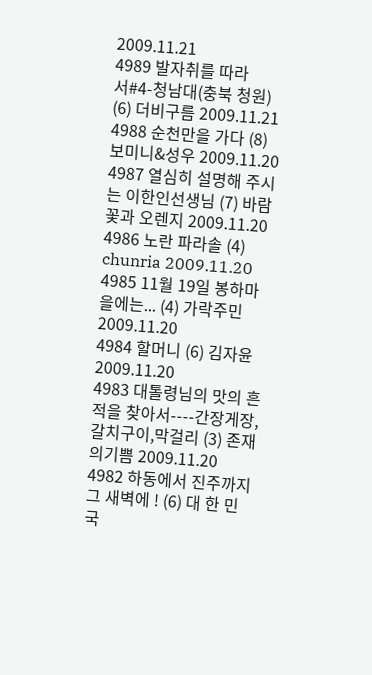2009.11.21
4989 발자취를 따라서#4-청남대(충북 청원) (6) 더비구름 2009.11.21
4988 순천만을 가다 (8) 보미니&성우 2009.11.20
4987 열심히 설명해 주시는 이한인선생님 (7) 바람꽃과 오렌지 2009.11.20
4986 노란 파라솔 (4) chunria 2009.11.20
4985 11월 19일 봉하마을에는... (4) 가락주민 2009.11.20
4984 할머니 (6) 김자윤 2009.11.20
4983 대톨령님의 맛의 흔적을 찾아서----간장게장,갈치구이,막걸리 (3) 존재의기쁨 2009.11.20
4982 하동에서 진주까지 그 새벽에 ! (6) 대 한 민 국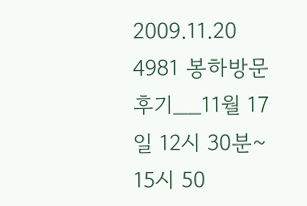2009.11.20
4981 봉하방문후기__11월 17일 12시 30분~ 15시 50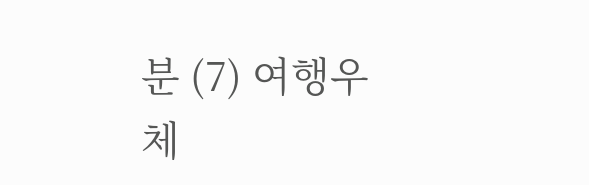분 (7) 여행우체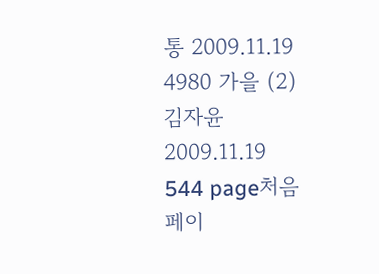통 2009.11.19
4980 가을 (2) 김자윤 2009.11.19
544 page처음 페이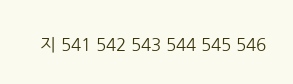지 541 542 543 544 545 546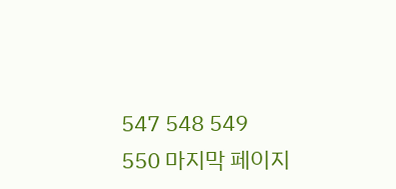547 548 549 550 마지막 페이지